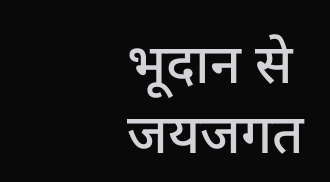भूदान से जयजगत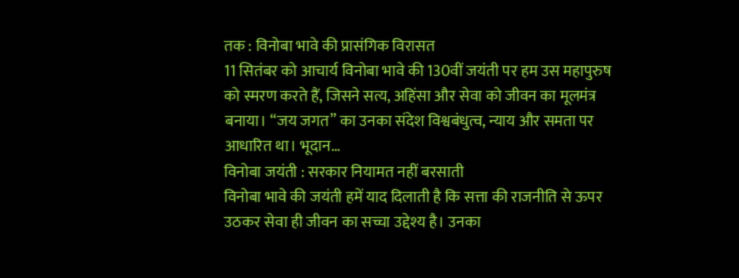तक : विनोबा भावे की प्रासंगिक विरासत
11 सितंबर को आचार्य विनोबा भावे की 130वीं जयंती पर हम उस महापुरुष को स्मरण करते हैं, जिसने सत्य, अहिंसा और सेवा को जीवन का मूलमंत्र बनाया। “जय जगत” का उनका संदेश विश्वबंधुत्व, न्याय और समता पर आधारित था। भूदान…
विनोबा जयंती : सरकार नियामत नहीं बरसाती
विनोबा भावे की जयंती हमें याद दिलाती है कि सत्ता की राजनीति से ऊपर उठकर सेवा ही जीवन का सच्चा उद्देश्य है। उनका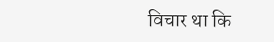विचार था कि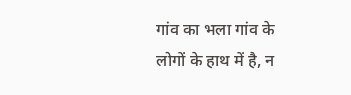गांव का भला गांव के लोगों के हाथ में है, न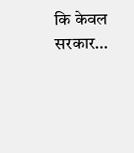कि केवल सरकार…